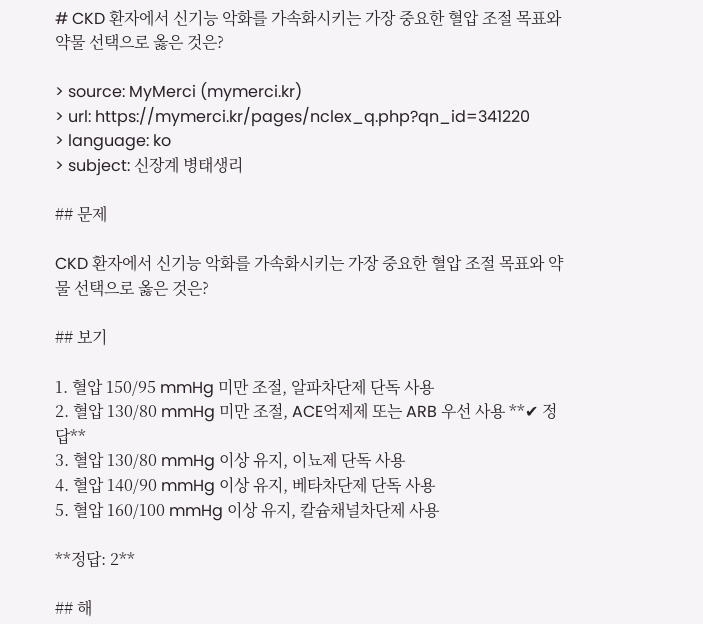# CKD 환자에서 신기능 악화를 가속화시키는 가장 중요한 혈압 조절 목표와 약물 선택으로 옳은 것은?

> source: MyMerci (mymerci.kr)
> url: https://mymerci.kr/pages/nclex_q.php?qn_id=341220
> language: ko
> subject: 신장계 병태생리

## 문제

CKD 환자에서 신기능 악화를 가속화시키는 가장 중요한 혈압 조절 목표와 약물 선택으로 옳은 것은?

## 보기

1. 혈압 150/95 mmHg 미만 조절, 알파차단제 단독 사용
2. 혈압 130/80 mmHg 미만 조절, ACE억제제 또는 ARB 우선 사용 **✔ 정답**
3. 혈압 130/80 mmHg 이상 유지, 이뇨제 단독 사용
4. 혈압 140/90 mmHg 이상 유지, 베타차단제 단독 사용
5. 혈압 160/100 mmHg 이상 유지, 칼슘채널차단제 사용

**정답: 2**

## 해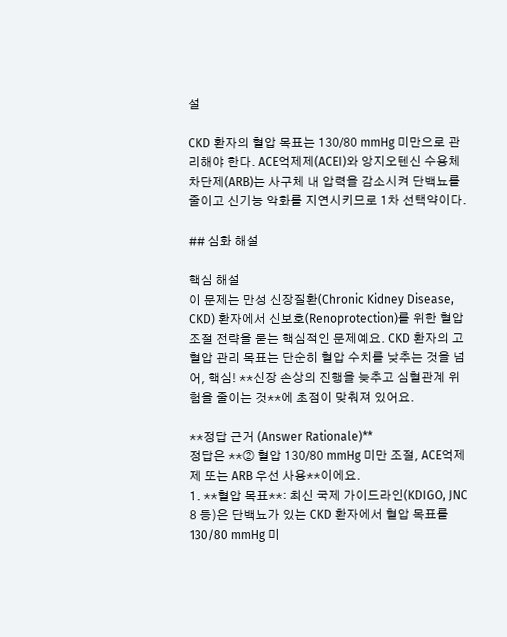설

CKD 환자의 혈압 목표는 130/80 mmHg 미만으로 관리해야 한다. ACE억제제(ACEI)와 앙지오텐신 수용체 차단제(ARB)는 사구체 내 압력을 감소시켜 단백뇨를 줄이고 신기능 악화를 지연시키므로 1차 선택약이다.

## 심화 해설

핵심 해설
이 문제는 만성 신장질환(Chronic Kidney Disease, CKD) 환자에서 신보호(Renoprotection)를 위한 혈압 조절 전략을 묻는 핵심적인 문제예요. CKD 환자의 고혈압 관리 목표는 단순히 혈압 수치를 낮추는 것을 넘어, 핵심! **신장 손상의 진행을 늦추고 심혈관계 위험을 줄이는 것**에 초점이 맞춰져 있어요.

**정답 근거 (Answer Rationale)**
정답은 **② 혈압 130/80 mmHg 미만 조절, ACE억제제 또는 ARB 우선 사용**이에요.
1. **혈압 목표**: 최신 국제 가이드라인(KDIGO, JNC 8 등)은 단백뇨가 있는 CKD 환자에서 혈압 목표를 130/80 mmHg 미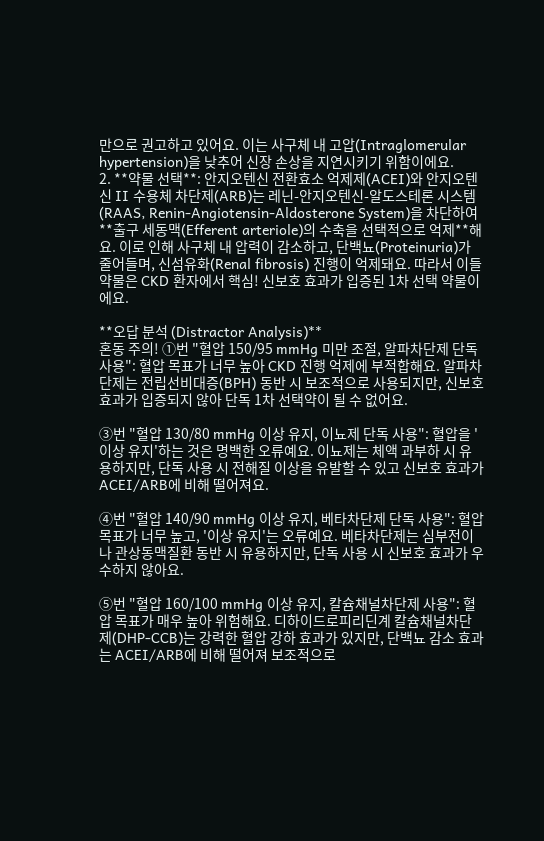만으로 권고하고 있어요. 이는 사구체 내 고압(Intraglomerular hypertension)을 낮추어 신장 손상을 지연시키기 위함이에요.
2. **약물 선택**: 안지오텐신 전환효소 억제제(ACEI)와 안지오텐신 II 수용체 차단제(ARB)는 레닌-안지오텐신-알도스테론 시스템(RAAS, Renin-Angiotensin-Aldosterone System)을 차단하여 **출구 세동맥(Efferent arteriole)의 수축을 선택적으로 억제**해요. 이로 인해 사구체 내 압력이 감소하고, 단백뇨(Proteinuria)가 줄어들며, 신섬유화(Renal fibrosis) 진행이 억제돼요. 따라서 이들 약물은 CKD 환자에서 핵심! 신보호 효과가 입증된 1차 선택 약물이에요.

**오답 분석 (Distractor Analysis)**
혼동 주의! ①번 "혈압 150/95 mmHg 미만 조절, 알파차단제 단독 사용": 혈압 목표가 너무 높아 CKD 진행 억제에 부적합해요. 알파차단제는 전립선비대증(BPH) 동반 시 보조적으로 사용되지만, 신보호 효과가 입증되지 않아 단독 1차 선택약이 될 수 없어요.

③번 "혈압 130/80 mmHg 이상 유지, 이뇨제 단독 사용": 혈압을 '이상 유지'하는 것은 명백한 오류예요. 이뇨제는 체액 과부하 시 유용하지만, 단독 사용 시 전해질 이상을 유발할 수 있고 신보호 효과가 ACEI/ARB에 비해 떨어져요.

④번 "혈압 140/90 mmHg 이상 유지, 베타차단제 단독 사용": 혈압 목표가 너무 높고, '이상 유지'는 오류예요. 베타차단제는 심부전이나 관상동맥질환 동반 시 유용하지만, 단독 사용 시 신보호 효과가 우수하지 않아요.

⑤번 "혈압 160/100 mmHg 이상 유지, 칼슘채널차단제 사용": 혈압 목표가 매우 높아 위험해요. 디하이드로피리딘계 칼슘채널차단제(DHP-CCB)는 강력한 혈압 강하 효과가 있지만, 단백뇨 감소 효과는 ACEI/ARB에 비해 떨어져 보조적으로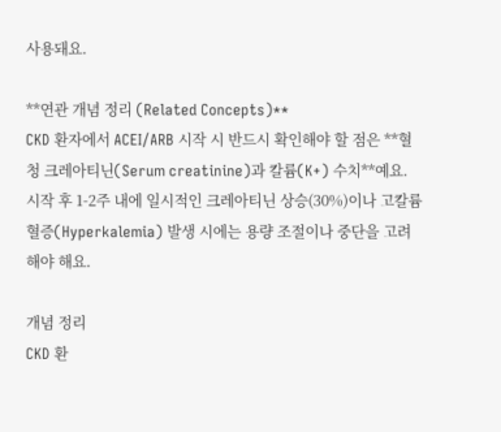사용돼요.

**연관 개념 정리 (Related Concepts)**
CKD 환자에서 ACEI/ARB 시작 시 반드시 확인해야 할 점은 **혈청 크레아티닌(Serum creatinine)과 칼륨(K+) 수치**예요. 시작 후 1-2주 내에 일시적인 크레아티닌 상승(30%)이나 고칼륨혈증(Hyperkalemia) 발생 시에는 용량 조절이나 중단을 고려해야 해요.

개념 정리
CKD 환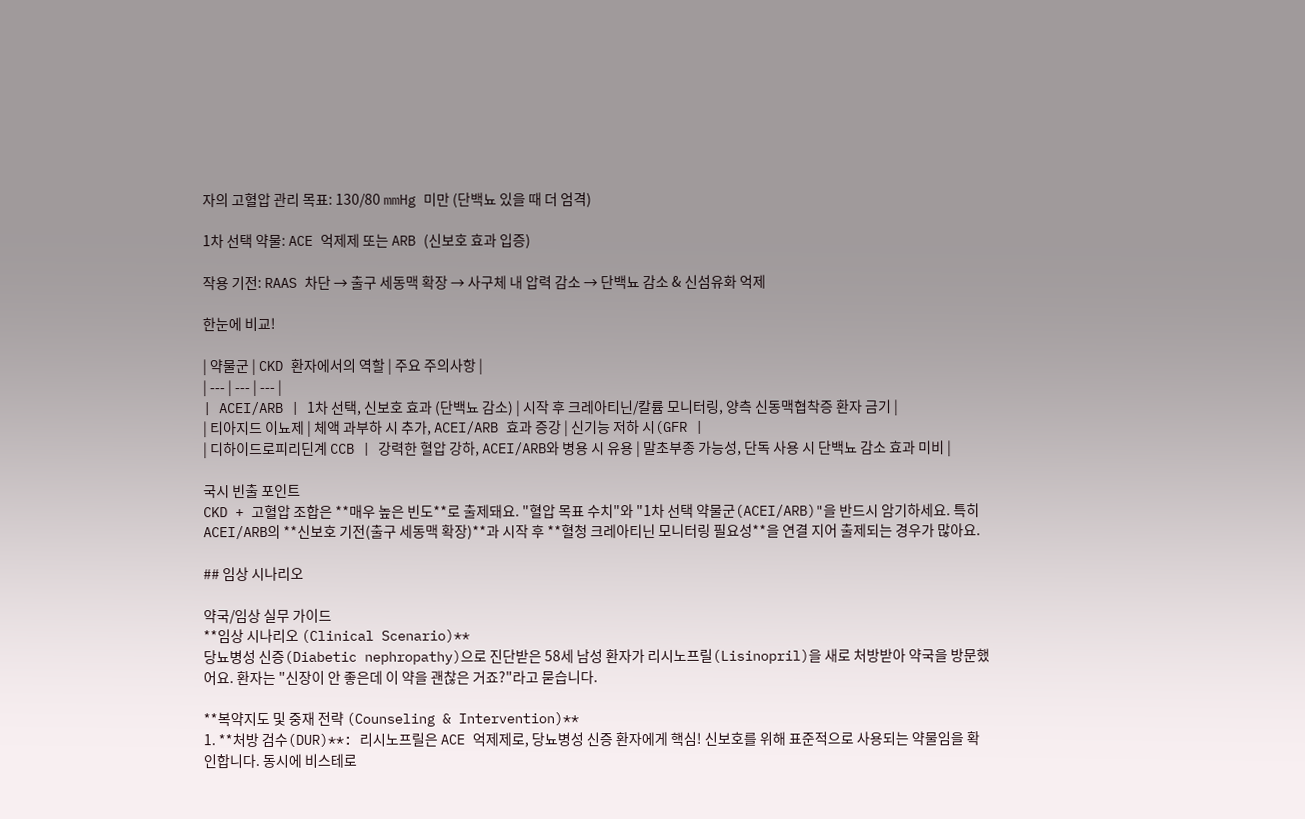자의 고혈압 관리 목표: 130/80 mmHg 미만 (단백뇨 있을 때 더 엄격)

1차 선택 약물: ACE 억제제 또는 ARB (신보호 효과 입증)

작용 기전: RAAS 차단 → 출구 세동맥 확장 → 사구체 내 압력 감소 → 단백뇨 감소 & 신섬유화 억제

한눈에 비교!

| 약물군 | CKD 환자에서의 역할 | 주요 주의사항 |
| --- | --- | --- |
| ACEI/ARB | 1차 선택, 신보호 효과 (단백뇨 감소) | 시작 후 크레아티닌/칼륨 모니터링, 양측 신동맥협착증 환자 금기 |
| 티아지드 이뇨제 | 체액 과부하 시 추가, ACEI/ARB 효과 증강 | 신기능 저하 시(GFR |
| 디하이드로피리딘계 CCB | 강력한 혈압 강하, ACEI/ARB와 병용 시 유용 | 말초부종 가능성, 단독 사용 시 단백뇨 감소 효과 미비 |

국시 빈출 포인트
CKD + 고혈압 조합은 **매우 높은 빈도**로 출제돼요. "혈압 목표 수치"와 "1차 선택 약물군(ACEI/ARB)"을 반드시 암기하세요. 특히 ACEI/ARB의 **신보호 기전(출구 세동맥 확장)**과 시작 후 **혈청 크레아티닌 모니터링 필요성**을 연결 지어 출제되는 경우가 많아요.

## 임상 시나리오

약국/임상 실무 가이드
**임상 시나리오 (Clinical Scenario)**
당뇨병성 신증(Diabetic nephropathy)으로 진단받은 58세 남성 환자가 리시노프릴(Lisinopril)을 새로 처방받아 약국을 방문했어요. 환자는 "신장이 안 좋은데 이 약을 괜찮은 거죠?"라고 묻습니다.

**복약지도 및 중재 전략 (Counseling & Intervention)**
1. **처방 검수(DUR)**: 리시노프릴은 ACE 억제제로, 당뇨병성 신증 환자에게 핵심! 신보호를 위해 표준적으로 사용되는 약물임을 확인합니다. 동시에 비스테로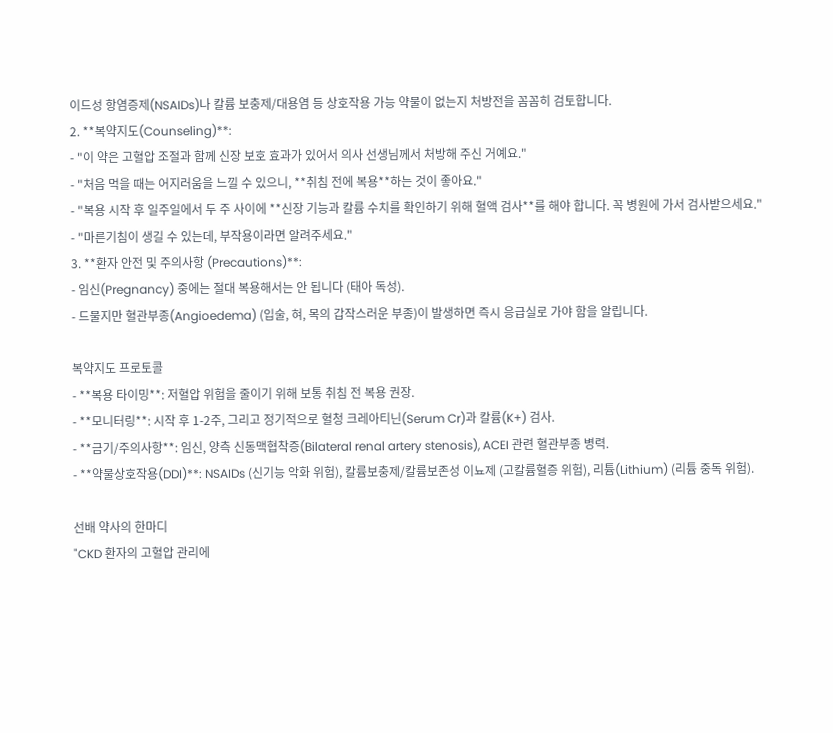이드성 항염증제(NSAIDs)나 칼륨 보충제/대용염 등 상호작용 가능 약물이 없는지 처방전을 꼼꼼히 검토합니다.
2. **복약지도(Counseling)**:
- "이 약은 고혈압 조절과 함께 신장 보호 효과가 있어서 의사 선생님께서 처방해 주신 거예요."
- "처음 먹을 때는 어지러움을 느낄 수 있으니, **취침 전에 복용**하는 것이 좋아요."
- "복용 시작 후 일주일에서 두 주 사이에 **신장 기능과 칼륨 수치를 확인하기 위해 혈액 검사**를 해야 합니다. 꼭 병원에 가서 검사받으세요."
- "마른기침이 생길 수 있는데, 부작용이라면 알려주세요."
3. **환자 안전 및 주의사항 (Precautions)**:
- 임신(Pregnancy) 중에는 절대 복용해서는 안 됩니다 (태아 독성).
- 드물지만 혈관부종(Angioedema) (입술, 혀, 목의 갑작스러운 부종)이 발생하면 즉시 응급실로 가야 함을 알립니다.

복약지도 프로토콜
- **복용 타이밍**: 저혈압 위험을 줄이기 위해 보통 취침 전 복용 권장.
- **모니터링**: 시작 후 1-2주, 그리고 정기적으로 혈청 크레아티닌(Serum Cr)과 칼륨(K+) 검사.
- **금기/주의사항**: 임신, 양측 신동맥협착증(Bilateral renal artery stenosis), ACEI 관련 혈관부종 병력.
- **약물상호작용(DDI)**: NSAIDs (신기능 악화 위험), 칼륨보충제/칼륨보존성 이뇨제 (고칼륨혈증 위험), 리튬(Lithium) (리튬 중독 위험).

선배 약사의 한마디
"CKD 환자의 고혈압 관리에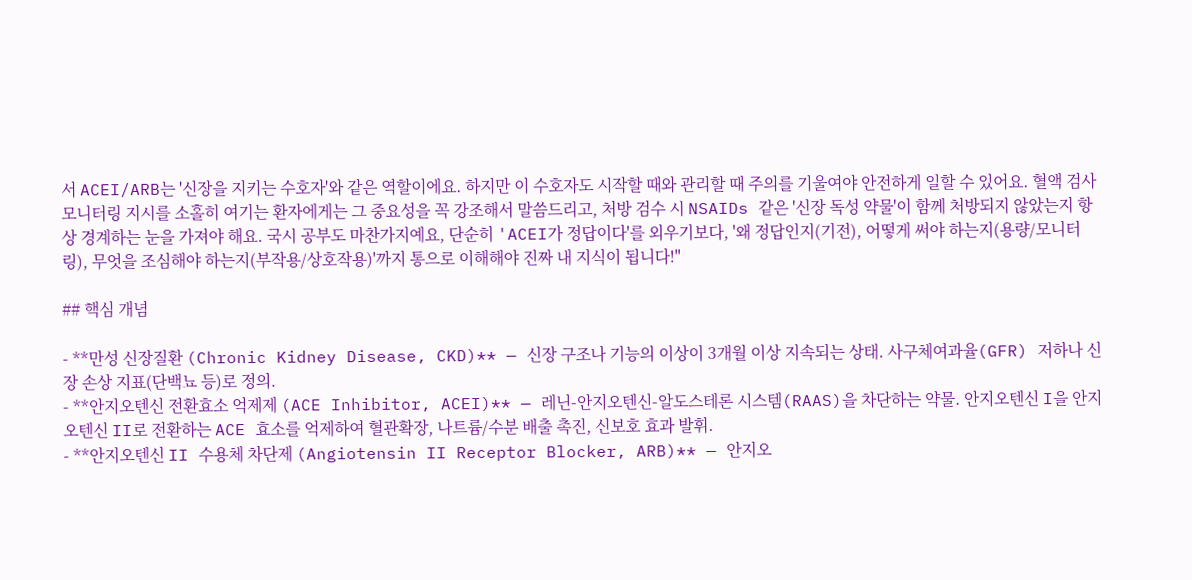서 ACEI/ARB는 '신장을 지키는 수호자'와 같은 역할이에요. 하지만 이 수호자도 시작할 때와 관리할 때 주의를 기울여야 안전하게 일할 수 있어요. 혈액 검사 모니터링 지시를 소홀히 여기는 환자에게는 그 중요성을 꼭 강조해서 말씀드리고, 처방 검수 시 NSAIDs 같은 '신장 독성 약물'이 함께 처방되지 않았는지 항상 경계하는 눈을 가져야 해요. 국시 공부도 마찬가지예요, 단순히 'ACEI가 정답이다'를 외우기보다, '왜 정답인지(기전), 어떻게 써야 하는지(용량/모니터링), 무엇을 조심해야 하는지(부작용/상호작용)'까지 통으로 이해해야 진짜 내 지식이 됩니다!"

## 핵심 개념

- **만성 신장질환 (Chronic Kidney Disease, CKD)** — 신장 구조나 기능의 이상이 3개월 이상 지속되는 상태. 사구체여과율(GFR) 저하나 신장 손상 지표(단백뇨 등)로 정의.
- **안지오텐신 전환효소 억제제 (ACE Inhibitor, ACEI)** — 레닌-안지오텐신-알도스테론 시스템(RAAS)을 차단하는 약물. 안지오텐신 I을 안지오텐신 II로 전환하는 ACE 효소를 억제하여 혈관확장, 나트륨/수분 배출 촉진, 신보호 효과 발휘.
- **안지오텐신 II 수용체 차단제 (Angiotensin II Receptor Blocker, ARB)** — 안지오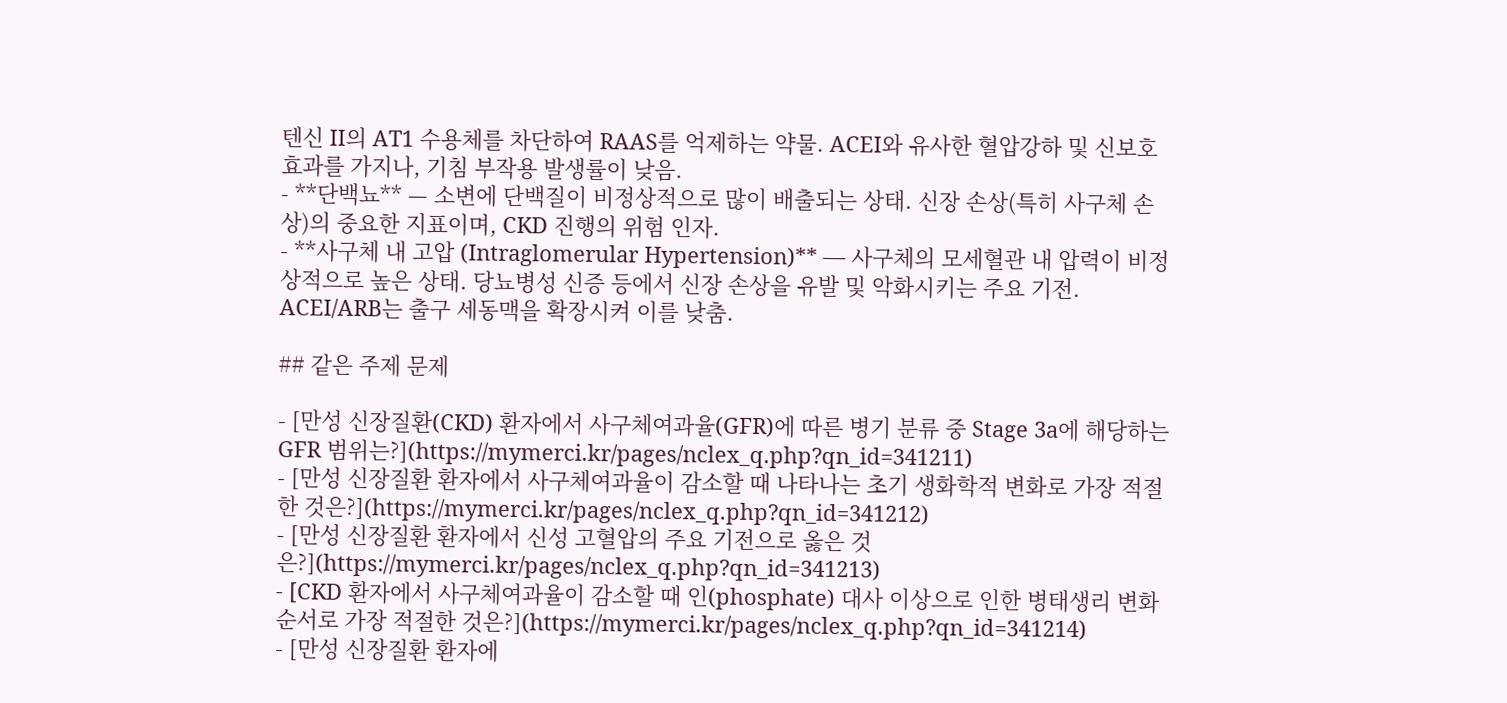텐신 II의 AT1 수용체를 차단하여 RAAS를 억제하는 약물. ACEI와 유사한 혈압강하 및 신보호 효과를 가지나, 기침 부작용 발생률이 낮음.
- **단백뇨** — 소변에 단백질이 비정상적으로 많이 배출되는 상태. 신장 손상(특히 사구체 손상)의 중요한 지표이며, CKD 진행의 위험 인자.
- **사구체 내 고압 (Intraglomerular Hypertension)** — 사구체의 모세혈관 내 압력이 비정상적으로 높은 상태. 당뇨병성 신증 등에서 신장 손상을 유발 및 악화시키는 주요 기전. ACEI/ARB는 출구 세동맥을 확장시켜 이를 낮춤.

## 같은 주제 문제

- [만성 신장질환(CKD) 환자에서 사구체여과율(GFR)에 따른 병기 분류 중 Stage 3a에 해당하는 GFR 범위는?](https://mymerci.kr/pages/nclex_q.php?qn_id=341211)
- [만성 신장질환 환자에서 사구체여과율이 감소할 때 나타나는 초기 생화학적 변화로 가장 적절한 것은?](https://mymerci.kr/pages/nclex_q.php?qn_id=341212)
- [만성 신장질환 환자에서 신성 고혈압의 주요 기전으로 옳은 것은?](https://mymerci.kr/pages/nclex_q.php?qn_id=341213)
- [CKD 환자에서 사구체여과율이 감소할 때 인(phosphate) 대사 이상으로 인한 병태생리 변화 순서로 가장 적절한 것은?](https://mymerci.kr/pages/nclex_q.php?qn_id=341214)
- [만성 신장질환 환자에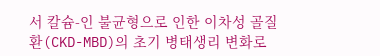서 칼슘-인 불균형으로 인한 이차성 골질환(CKD-MBD)의 초기 병태생리 변화로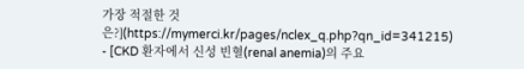가장 적절한 것은?](https://mymerci.kr/pages/nclex_q.php?qn_id=341215)
- [CKD 환자에서 신성 빈혈(renal anemia)의 주요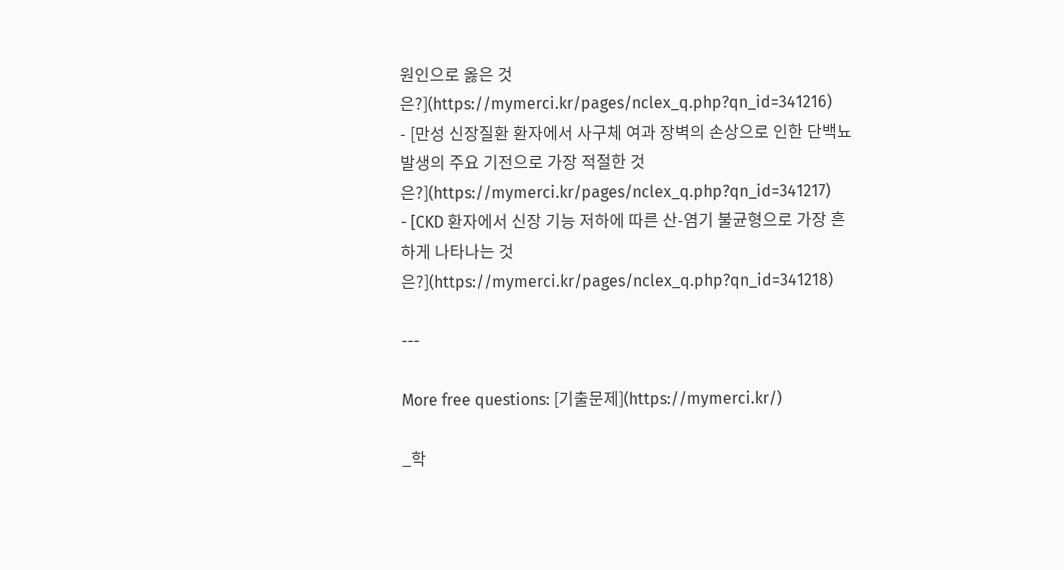원인으로 옳은 것은?](https://mymerci.kr/pages/nclex_q.php?qn_id=341216)
- [만성 신장질환 환자에서 사구체 여과 장벽의 손상으로 인한 단백뇨 발생의 주요 기전으로 가장 적절한 것은?](https://mymerci.kr/pages/nclex_q.php?qn_id=341217)
- [CKD 환자에서 신장 기능 저하에 따른 산-염기 불균형으로 가장 흔하게 나타나는 것은?](https://mymerci.kr/pages/nclex_q.php?qn_id=341218)

---

More free questions: [기출문제](https://mymerci.kr/)

_학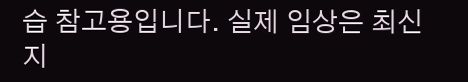습 참고용입니다. 실제 임상은 최신 지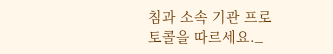침과 소속 기관 프로토콜을 따르세요._